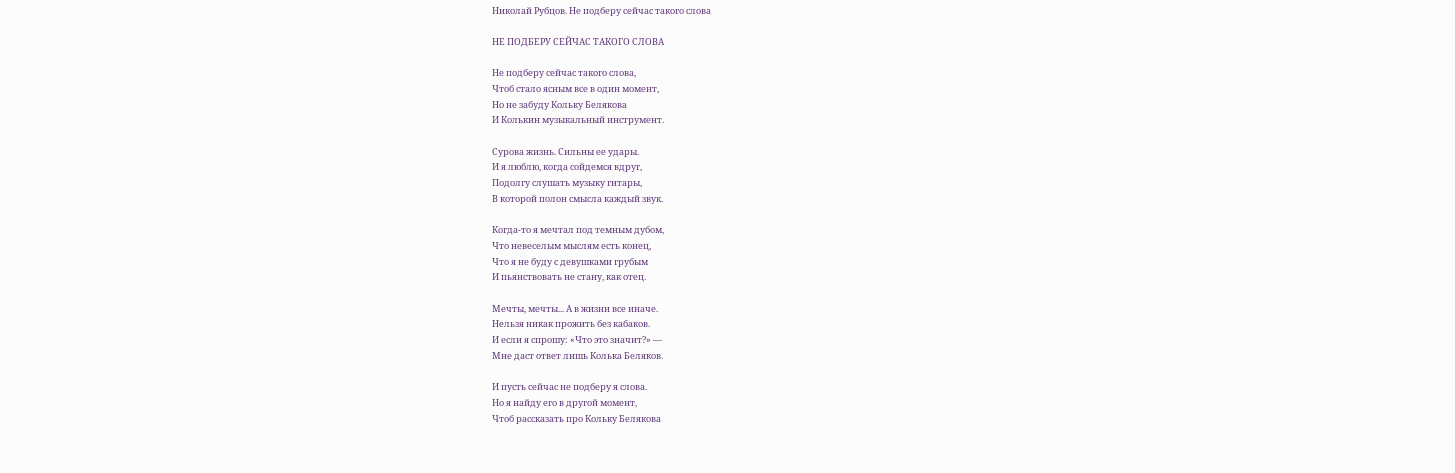Николай Рубцов. Не подберу сейчас такого слова

НЕ ПОДБЕРУ СЕЙЧАС ТАКОГО СЛОВА

Не подберу сейчас такого слова,
Чтоб стало ясным все в один момент,
Но не забуду Кольку Белякова
И Колькин музыкальный инструмент.

Сурова жизнь. Сильны ее удары.
И я люблю, когда сойдемся вдруг,
Подолгу слушать музыку гитары,
В которой полон смысла каждый звук.

Когда-то я мечтал под темным дубом,
Что невеселым мыслям есть конец,
Что я не буду с девушками грубым
И пьянствовать не стану, как отец.

Мечты, мечты... А в жизни все иначе.
Нельзя никак прожить без кабаков.
И если я спрошу: «Что это значит?» —
Мне даст ответ лишь Колька Беляков.

И пусть сейчас не подберу я слова.
Но я найду его в другой момент,
Чтоб рассказать про Кольку Белякова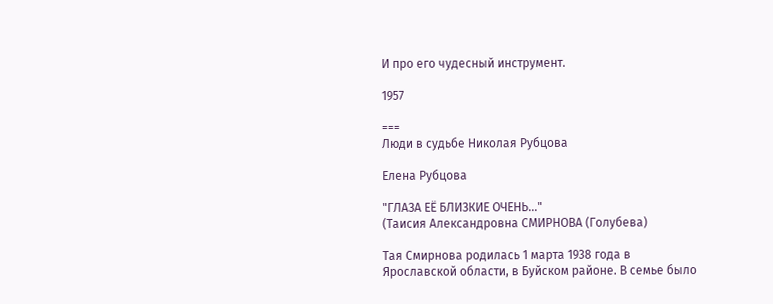И про его чудесный инструмент.

1957

===
Люди в судьбе Николая Рубцова

Елена Рубцова

"ГЛАЗА ЕЁ БЛИЗКИЕ ОЧЕНЬ..."
(Таисия Александровна СМИРНОВА (Голубева)

Тая Смирнова родилась 1 марта 1938 года в Ярославской области, в Буйском районе. В семье было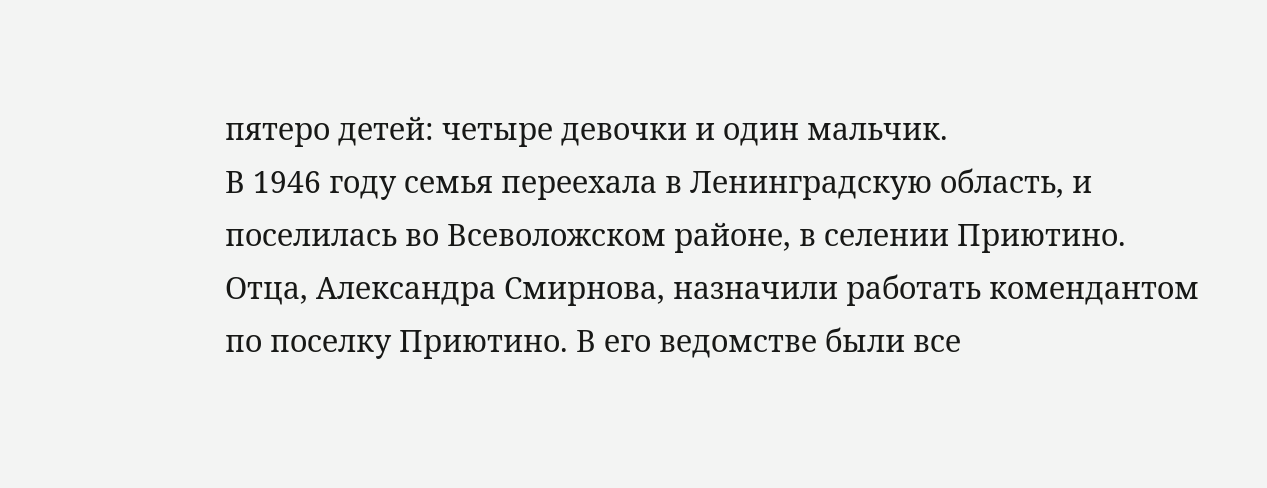пятеро детей: четыре девочки и один мальчик.
В 1946 году семья переехала в Ленинградскую область, и поселилась во Всеволожском районе, в селении Приютино.
Отца, Александра Смирнова, назначили работать комендантом по поселку Приютино. В его ведомстве были все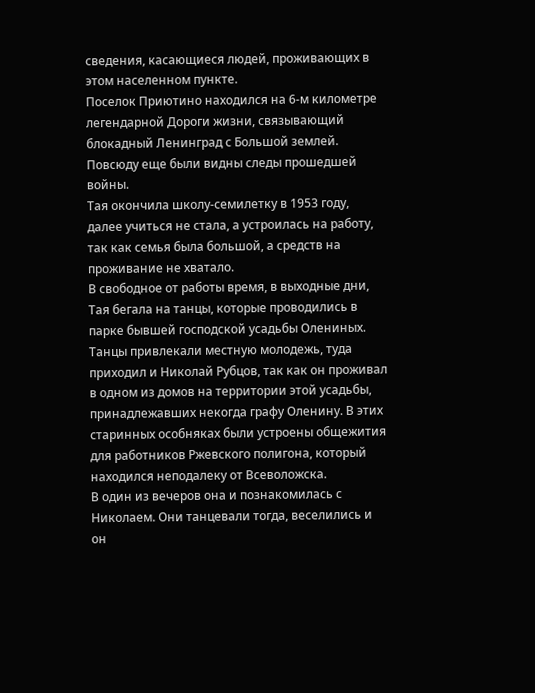сведения, касающиеся людей, проживающих в этом населенном пункте.
Поселок Приютино находился на 6-м километре легендарной Дороги жизни, связывающий блокадный Ленинград с Большой землей. Повсюду еще были видны следы прошедшей войны.
Тая окончила школу-семилетку в 1953 году, далее учиться не стала, а устроилась на работу, так как семья была большой, а средств на проживание не хватало.
В свободное от работы время, в выходные дни, Тая бегала на танцы, которые проводились в парке бывшей господской усадьбы Олениных. Танцы привлекали местную молодежь, туда приходил и Николай Рубцов, так как он проживал в одном из домов на территории этой усадьбы, принадлежавших некогда графу Оленину. В этих старинных особняках были устроены общежития для работников Ржевского полигона, который находился неподалеку от Всеволожска.
В один из вечеров она и познакомилась с Николаем. Они танцевали тогда, веселились и он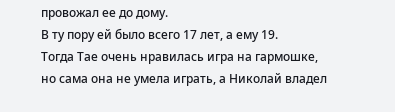провожал ее до дому.
В ту пору ей было всего 17 лет, а ему 19.
Тогда Тае очень нравилась игра на гармошке, но сама она не умела играть, а Николай владел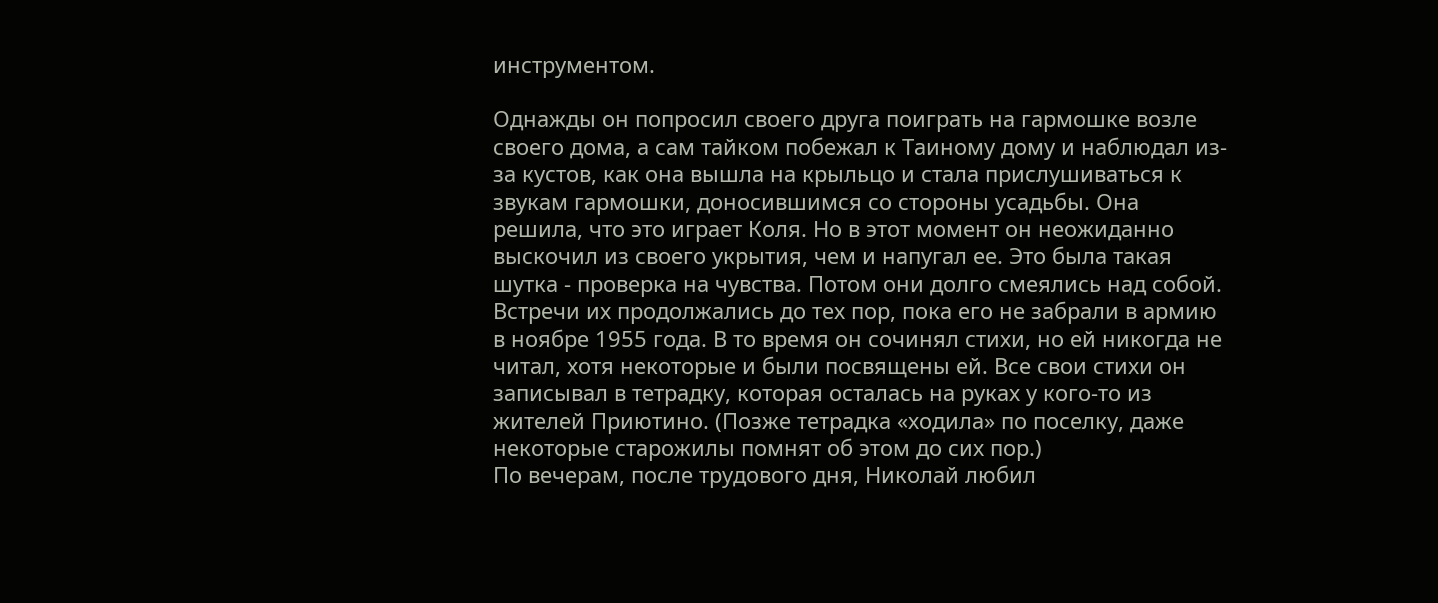инструментом.

Однажды он попросил своего друга поиграть на гармошке возле своего дома, а сам тайком побежал к Таиному дому и наблюдал из-за кустов, как она вышла на крыльцо и стала прислушиваться к звукам гармошки, доносившимся со стороны усадьбы. Она решила, что это играет Коля. Но в этот момент он неожиданно выскочил из своего укрытия, чем и напугал ее. Это была такая шутка - проверка на чувства. Потом они долго смеялись над собой.
Встречи их продолжались до тех пор, пока его не забрали в армию в ноябре 1955 года. В то время он сочинял стихи, но ей никогда не читал, хотя некоторые и были посвящены ей. Все свои стихи он записывал в тетрадку, которая осталась на руках у кого-то из жителей Приютино. (Позже тетрадка «ходила» по поселку, даже некоторые старожилы помнят об этом до сих пор.)
По вечерам, после трудового дня, Николай любил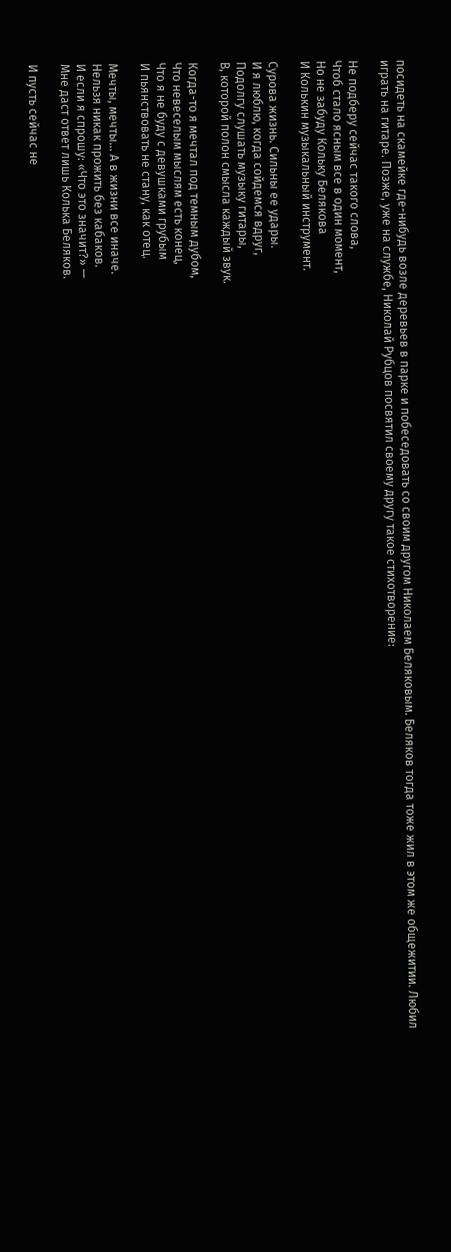посидеть на скамейке где-нибудь возле деревьев в парке и побеседовать со своим другом Николаем Беляковым. Беляков тогда тоже жил в этом же общежитии. Любил играть на гитаре. Позже, уже на службе, Николай Рубцов посвятил своему другу такое стихотворение:

Не подберу сейчас такого слова,
Чтоб стало ясным все в один момент,
Но не забуду Кольку Белякова
И Колькин музыкальный инструмент.

Сурова жизнь. Сильны ее удары.
И я люблю, когда сойдемся вдруг,
Подолгу слушать музыку гитары,
В, которой полон смысла каждый звук.

Когда-то я мечтал под темным дубом,
Что невеселым мыслям есть конец,
Что я не буду с девушками грубым
И пьянствовать не стану, как отец.

Мечты, мечты... А в жизни все иначе.
Нельзя никак прожить без кабаков.
И если я спрошу: «Что это значит?» —
Мне даст ответ лишь Колька Беляков.

И пусть сейчас не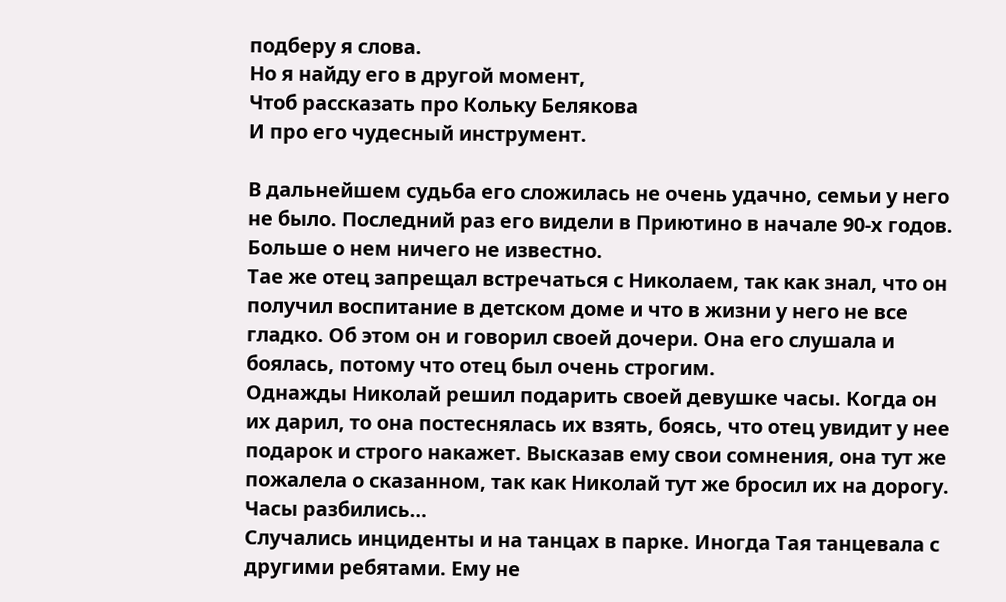подберу я слова.
Но я найду его в другой момент,
Чтоб рассказать про Кольку Белякова
И про его чудесный инструмент.

В дальнейшем судьба его сложилась не очень удачно, семьи у него не было. Последний раз его видели в Приютино в начале 90-х годов. Больше о нем ничего не известно.
Тае же отец запрещал встречаться с Николаем, так как знал, что он получил воспитание в детском доме и что в жизни у него не все гладко. Об этом он и говорил своей дочери. Она его слушала и боялась, потому что отец был очень строгим.
Однажды Николай решил подарить своей девушке часы. Когда он их дарил, то она постеснялась их взять, боясь, что отец увидит у нее подарок и строго накажет. Высказав ему свои сомнения, она тут же пожалела о сказанном, так как Николай тут же бросил их на дорогу. Часы разбились…
Случались инциденты и на танцах в парке. Иногда Тая танцевала с другими ребятами. Ему не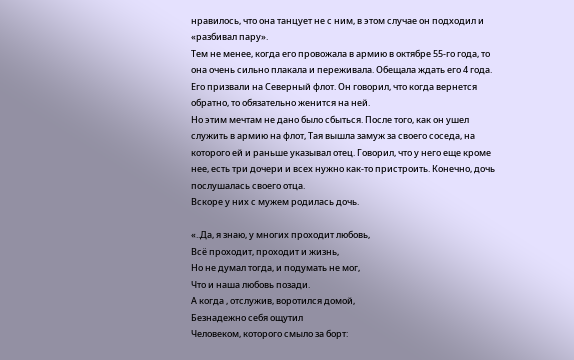нравилось, что она танцует не с ним, в этом случае он подходил и «разбивал пару».
Тем не менее, когда его провожала в армию в октябре 55-го года, то она очень сильно плакала и переживала. Обещала ждать его 4 года. Его призвали на Северный флот. Он говорил, что когда вернется обратно, то обязательно женится на ней.
Но этим мечтам не дано было сбыться. После того, как он ушел служить в армию на флот, Тая вышла замуж за своего соседа, на которого ей и раньше указывал отец. Говорил, что у него еще кроме нее, есть три дочери и всех нужно как-то пристроить. Конечно, дочь послушалась своего отца.
Вскоре у них с мужем родилась дочь.

«..Да, я знаю, у многих проходит любовь,
Всё проходит, проходит и жизнь,
Но не думал тогда, и подумать не мог,
Что и наша любовь позади.
А когда , отслужив, воротился домой,
Безнадежно себя ощутил
Человеком, которого смыло за борт: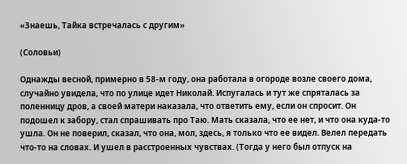«Знаешь, Тайка встречалась с другим»

(Соловьи)

Однажды весной, примерно в 58-м году, она работала в огороде возле своего дома, случайно увидела, что по улице идет Николай. Испугалась и тут же спряталась за поленницу дров, а своей матери наказала, что ответить ему, если он спросит. Он подошел к забору, стал спрашивать про Таю. Мать сказала, что ее нет, и что она куда-то ушла. Он не поверил, сказал, что она, мол, здесь, я только что ее видел. Велел передать что-то на словах. И ушел в расстроенных чувствах. (Тогда у него был отпуск на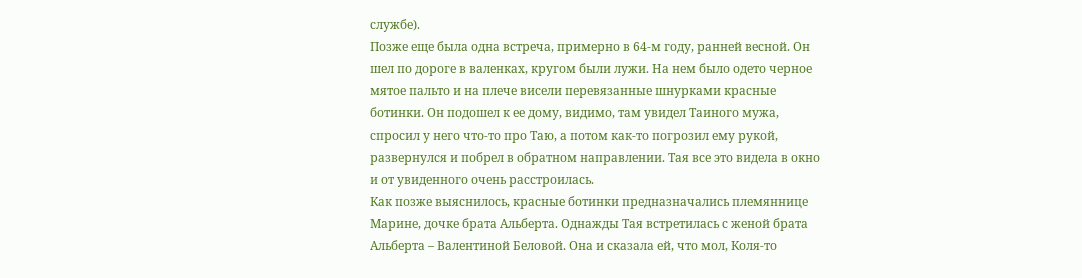службе).
Позже еще была одна встреча, примерно в 64-м году, ранней весной. Он шел по дороге в валенках, кругом были лужи. На нем было одето черное мятое пальто и на плече висели перевязанные шнурками красные ботинки. Он подошел к ее дому, видимо, там увидел Таиного мужа, спросил у него что-то про Таю, а потом как-то погрозил ему рукой, развернулся и побрел в обратном направлении. Тая все это видела в окно и от увиденного очень расстроилась.
Как позже выяснилось, красные ботинки предназначались племяннице Марине, дочке брата Альберта. Однажды Тая встретилась с женой брата Альберта – Валентиной Беловой. Она и сказала ей, что мол, Коля-то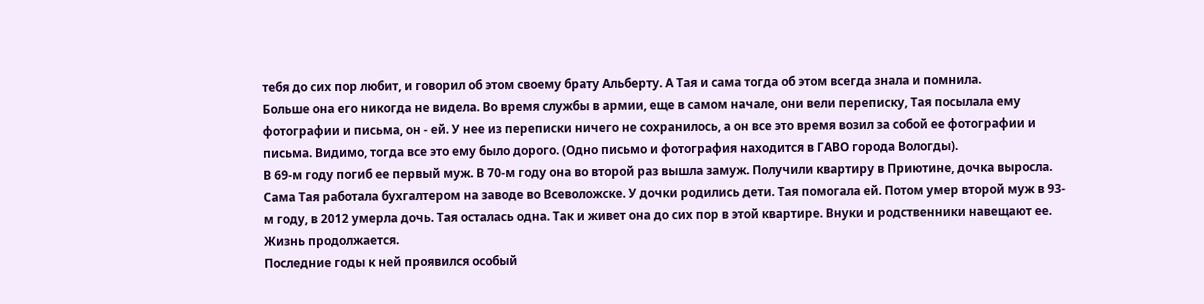тебя до сих пор любит, и говорил об этом своему брату Альберту. А Тая и сама тогда об этом всегда знала и помнила.
Больше она его никогда не видела. Во время службы в армии, еще в самом начале, они вели переписку, Тая посылала ему фотографии и письма, он - ей. У нее из переписки ничего не сохранилось, а он все это время возил за собой ее фотографии и письма. Видимо, тогда все это ему было дорого. (Одно письмо и фотография находится в ГАВО города Вологды).
В 69-м году погиб ее первый муж. В 70-м году она во второй раз вышла замуж. Получили квартиру в Приютине, дочка выросла. Сама Тая работала бухгалтером на заводе во Всеволожске. У дочки родились дети. Тая помогала ей. Потом умер второй муж в 93-м году, в 2012 умерла дочь. Тая осталась одна. Так и живет она до сих пор в этой квартире. Внуки и родственники навещают ее. Жизнь продолжается.
Последние годы к ней проявился особый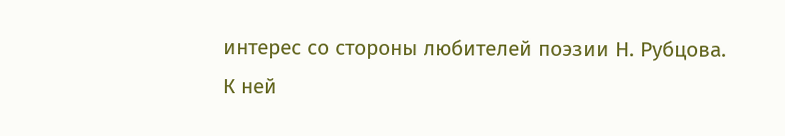интерес со стороны любителей поэзии Н. Рубцова. К ней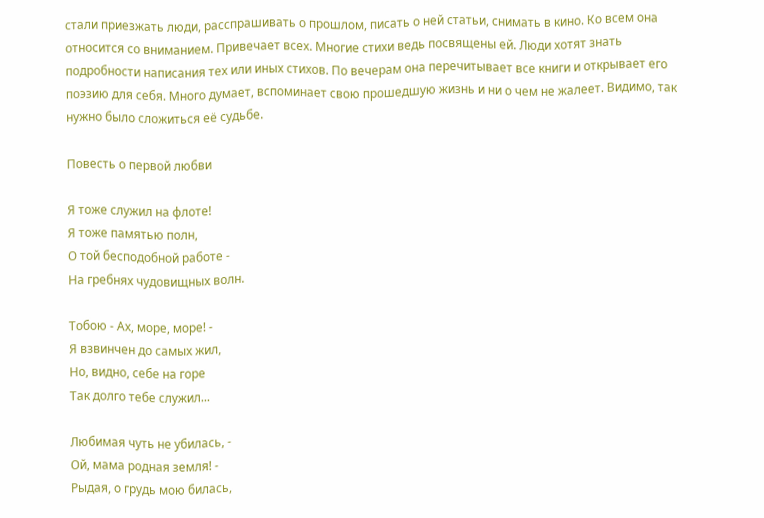стали приезжать люди, расспрашивать о прошлом, писать о ней статьи, снимать в кино. Ко всем она относится со вниманием. Привечает всех. Многие стихи ведь посвящены ей. Люди хотят знать подробности написания тех или иных стихов. По вечерам она перечитывает все книги и открывает его поэзию для себя. Много думает, вспоминает свою прошедшую жизнь и ни о чем не жалеет. Видимо, так нужно было сложиться её судьбе.

Повесть о первой любви

Я тоже служил на флоте!
Я тоже памятью полн,
О той бесподобной работе -
На гребнях чудовищных волн.

Тобою - Ах, море, море! -
Я взвинчен до самых жил,
Но, видно, себе на горе
Так долго тебе служил...

Любимая чуть не убилась, -
Ой, мама родная земля! -
Рыдая, о грудь мою билась,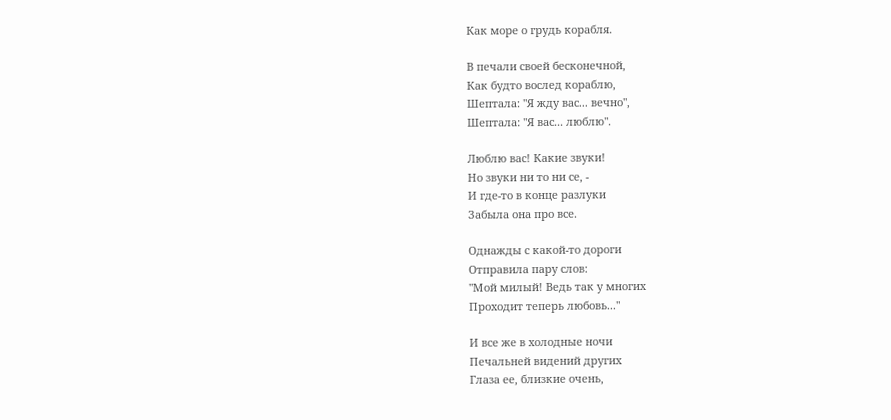Как море о грудь корабля.

В печали своей бесконечной,
Как будто вослед кораблю,
Шептала: "Я жду вас... вечно",
Шептала: "Я вас... люблю".

Люблю вас! Какие звуки!
Но звуки ни то ни се, -
И где-то в конце разлуки
Забыла она про все.

Однажды с какой-то дороги
Отправила пару слов:
"Мой милый! Ведь так у многих
Проходит теперь любовь..."

И все же в холодные ночи
Печальней видений других
Глаза ее, близкие очень,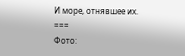И море, отнявшее их.
===
Фото: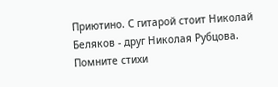Приютино. С гитарой стоит Николай Беляков - друг Николая Рубцова.
Помните стихи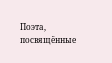Поэта, посвящённые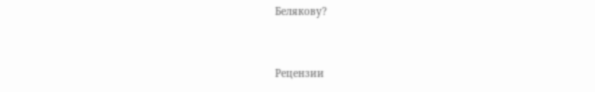Белякову?


Рецензии